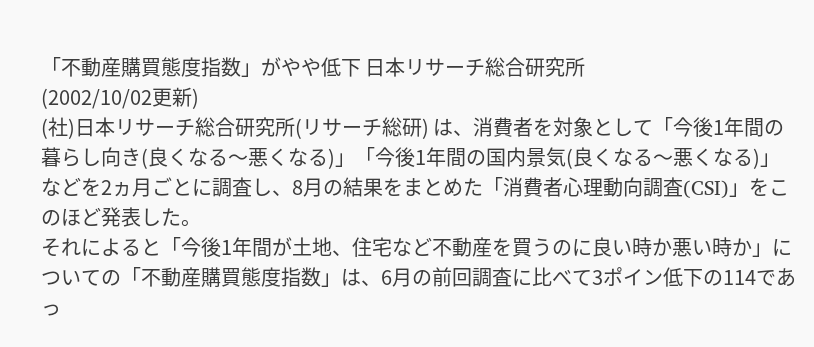「不動産購買態度指数」がやや低下 日本リサーチ総合研究所
(2002/10/02更新)
(社)日本リサーチ総合研究所(リサーチ総研) は、消費者を対象として「今後1年間の暮らし向き(良くなる〜悪くなる)」「今後1年間の国内景気(良くなる〜悪くなる)」などを2ヵ月ごとに調査し、8月の結果をまとめた「消費者心理動向調査(CSI)」をこのほど発表した。
それによると「今後1年間が土地、住宅など不動産を買うのに良い時か悪い時か」についての「不動産購買態度指数」は、6月の前回調査に比べて3ポイン低下の114であっ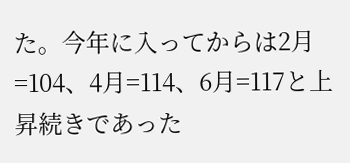た。今年に入ってからは2月=104、4月=114、6月=117と上昇続きであった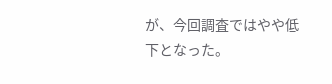が、今回調査ではやや低下となった。